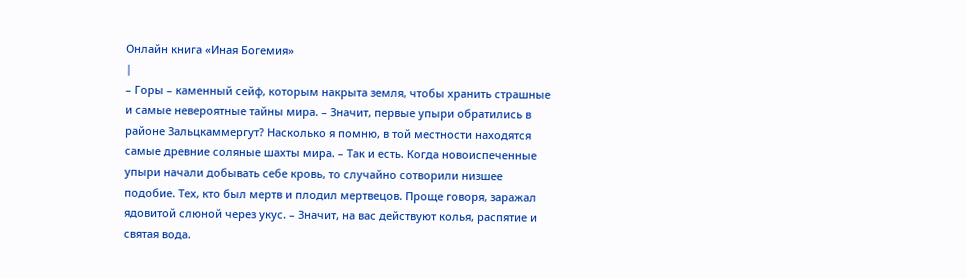Онлайн книга «Иная Богемия»
|
– Горы – каменный сейф, которым накрыта земля, чтобы хранить страшные и самые невероятные тайны мира. – Значит, первые упыри обратились в районе Зальцкаммергут? Насколько я помню, в той местности находятся самые древние соляные шахты мира. – Так и есть. Когда новоиспеченные упыри начали добывать себе кровь, то случайно сотворили низшее подобие. Тех, кто был мертв и плодил мертвецов. Проще говоря, заражал ядовитой слюной через укус. – Значит, на вас действуют колья, распятие и святая вода.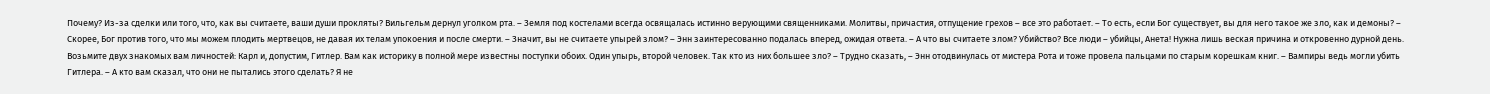Почему? Из-за сделки или того, что, как вы считаете, ваши души прокляты? Вильгельм дернул уголком рта. – Земля под костелами всегда освящалась истинно верующими священниками. Молитвы, причастия, отпущение грехов – все это работает. – То есть, если Бог существует, вы для него такое же зло, как и демоны? – Скорее, Бог против того, что мы можем плодить мертвецов, не давая их телам упокоения и после смерти. – Значит, вы не считаете упырей злом? – Энн заинтересованно подалась вперед, ожидая ответа. – А что вы считаете злом? Убийство? Все люди – убийцы, Анета! Нужна лишь веская причина и откровенно дурной день. Возьмите двух знакомых вам личностей: Карл и, допустим, Гитлер. Вам как историку в полной мере известны поступки обоих. Один упырь, второй человек. Так кто из них большее зло? – Трудно сказать, – Энн отодвинулась от мистера Рота и тоже провела пальцами по старым корешкам книг. – Вампиры ведь могли убить Гитлера. – А кто вам сказал, что они не пытались этого сделать? Я не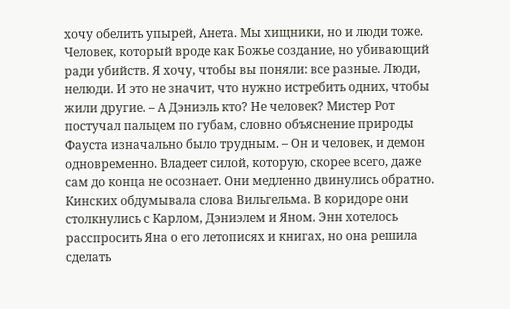хочу обелить упырей, Анета. Мы хищники, но и люди тоже. Человек, который вроде как Божье создание, но убивающий ради убийств. Я хочу, чтобы вы поняли: все разные. Люди, нелюди. И это не значит, что нужно истребить одних, чтобы жили другие. – А Дэниэль кто? Не человек? Мистер Рот постучал пальцем по губам, словно объяснение природы Фауста изначально было трудным. – Он и человек, и демон одновременно. Владеет силой, которую, скорее всего, даже сам до конца не осознает. Они медленно двинулись обратно. Кинских обдумывала слова Вильгельма. В коридоре они столкнулись с Карлом, Дэниэлем и Яном. Энн хотелось расспросить Яна о его летописях и книгах, но она решила сделать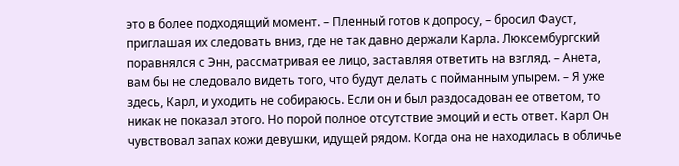это в более подходящий момент. – Пленный готов к допросу, – бросил Фауст, приглашая их следовать вниз, где не так давно держали Карла. Люксембургский поравнялся с Энн, рассматривая ее лицо, заставляя ответить на взгляд. – Анета, вам бы не следовало видеть того, что будут делать с пойманным упырем. – Я уже здесь, Карл, и уходить не собираюсь. Если он и был раздосадован ее ответом, то никак не показал этого. Но порой полное отсутствие эмоций и есть ответ. Карл Он чувствовал запах кожи девушки, идущей рядом. Когда она не находилась в обличье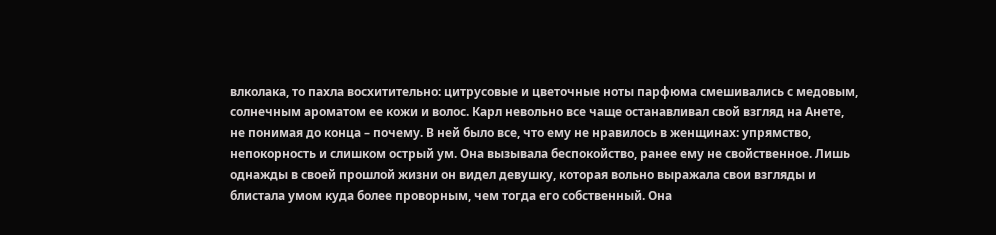влколака, то пахла восхитительно: цитрусовые и цветочные ноты парфюма смешивались с медовым, солнечным ароматом ее кожи и волос. Карл невольно все чаще останавливал свой взгляд на Анете, не понимая до конца – почему. В ней было все, что ему не нравилось в женщинах: упрямство, непокорность и слишком острый ум. Она вызывала беспокойство, ранее ему не свойственное. Лишь однажды в своей прошлой жизни он видел девушку, которая вольно выражала свои взгляды и блистала умом куда более проворным, чем тогда его собственный. Она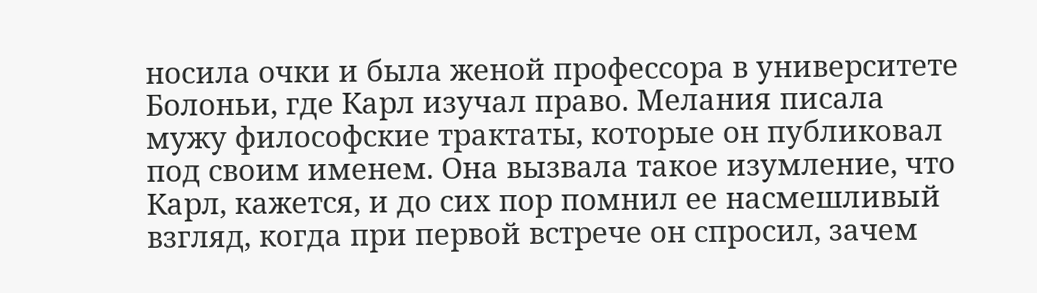носила очки и была женой профессора в университете Болоньи, где Карл изучал право. Мелания писала мужу философские трактаты, которые он публиковал под своим именем. Она вызвала такое изумление, что Карл, кажется, и до сих пор помнил ее насмешливый взгляд, когда при первой встрече он спросил, зачем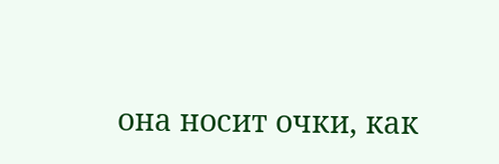она носит очки, как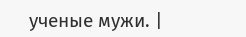ученые мужи. |